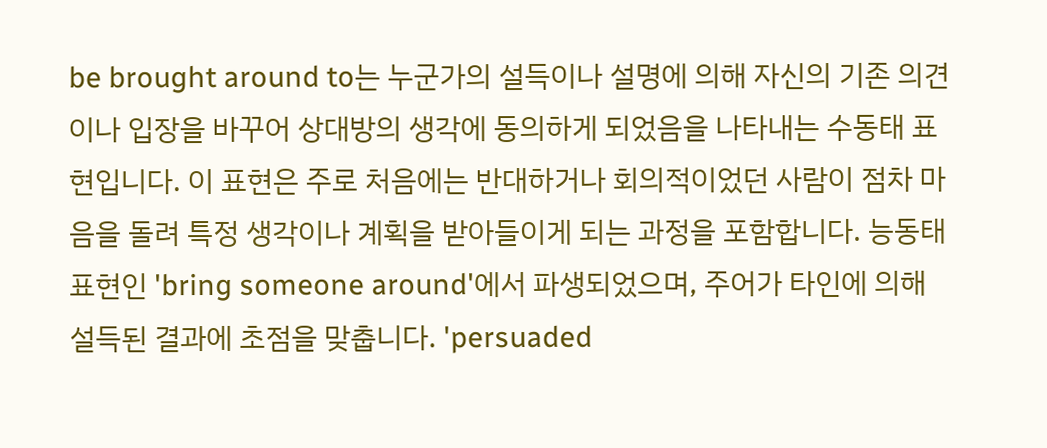be brought around to는 누군가의 설득이나 설명에 의해 자신의 기존 의견이나 입장을 바꾸어 상대방의 생각에 동의하게 되었음을 나타내는 수동태 표현입니다. 이 표현은 주로 처음에는 반대하거나 회의적이었던 사람이 점차 마음을 돌려 특정 생각이나 계획을 받아들이게 되는 과정을 포함합니다. 능동태 표현인 'bring someone around'에서 파생되었으며, 주어가 타인에 의해 설득된 결과에 초점을 맞춥니다. 'persuaded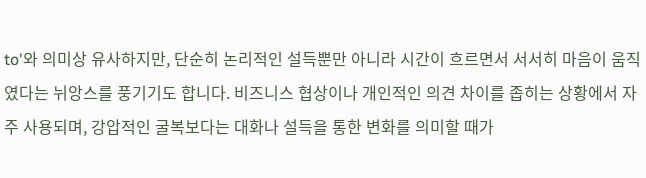to'와 의미상 유사하지만, 단순히 논리적인 설득뿐만 아니라 시간이 흐르면서 서서히 마음이 움직였다는 뉘앙스를 풍기기도 합니다. 비즈니스 협상이나 개인적인 의견 차이를 좁히는 상황에서 자주 사용되며, 강압적인 굴복보다는 대화나 설득을 통한 변화를 의미할 때가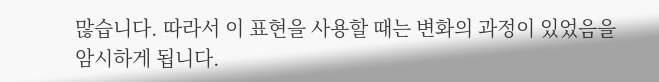많습니다. 따라서 이 표현을 사용할 때는 변화의 과정이 있었음을 암시하게 됩니다.